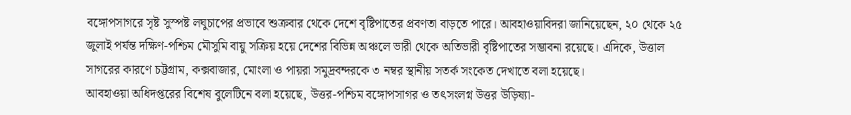বঙ্গোপসাগরে সৃষ্ট সুস্পষ্ট লঘুচাপের প্রভাবে শুক্রবার থেকে দেশে বৃষ্টিপাতের প্রবণতা বাড়তে পারে। আবহাওয়াবিদরা জানিয়েছেন, ২০ থেকে ২৫ জুলাই পর্যন্ত দক্ষিণ-পশ্চিম মৌসুমি বায়ু সক্রিয় হয়ে দেশের বিভিন্ন অঞ্চলে ভারী থেকে অতিভারী বৃষ্টিপাতের সম্ভাবনা রয়েছে। এদিকে, উত্তাল সাগরের কারণে চট্টগ্রাম, কক্সবাজার, মোংলা ও পায়রা সমুদ্রবন্দরকে ৩ নম্বর স্থানীয় সতর্ক সংকেত দেখাতে বলা হয়েছে।
আবহাওয়া অধিদপ্তরের বিশেষ বুলেটিনে বলা হয়েছে, উত্তর-পশ্চিম বঙ্গোপসাগর ও তৎসংলগ্ন উত্তর উড়িষ্যা-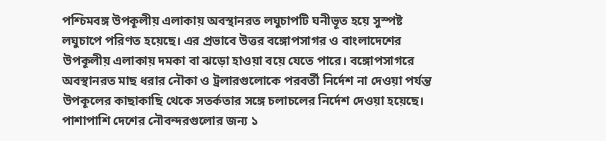পশ্চিমবঙ্গ উপকূলীয় এলাকায় অবস্থানরত লঘুচাপটি ঘনীভূত হয়ে সুস্পষ্ট লঘুচাপে পরিণত হয়েছে। এর প্রভাবে উত্তর বঙ্গোপসাগর ও বাংলাদেশের উপকূলীয় এলাকায় দমকা বা ঝড়ো হাওয়া বয়ে যেতে পারে। বঙ্গোপসাগরে অবস্থানরত মাছ ধরার নৌকা ও ট্রলারগুলোকে পরবর্তী নির্দেশ না দেওয়া পর্যন্ত উপকূলের কাছাকাছি থেকে সতর্কতার সঙ্গে চলাচলের নির্দেশ দেওয়া হয়েছে। পাশাপাশি দেশের নৌবন্দরগুলোর জন্য ১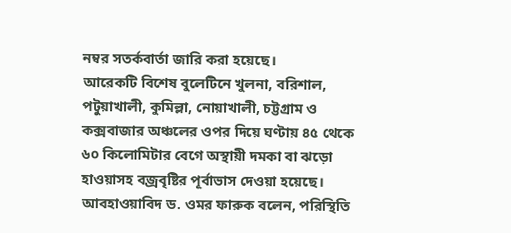নম্বর সতর্কবার্তা জারি করা হয়েছে।
আরেকটি বিশেষ বুলেটিনে খুলনা, বরিশাল, পটুয়াখালী, কুমিল্লা, নোয়াখালী, চট্টগ্রাম ও কক্সবাজার অঞ্চলের ওপর দিয়ে ঘণ্টায় ৪৫ থেকে ৬০ কিলোমিটার বেগে অস্থায়ী দমকা বা ঝড়ো হাওয়াসহ বজ্রবৃষ্টির পূর্বাভাস দেওয়া হয়েছে।
আবহাওয়াবিদ ড. ওমর ফারুক বলেন, পরিস্থিতি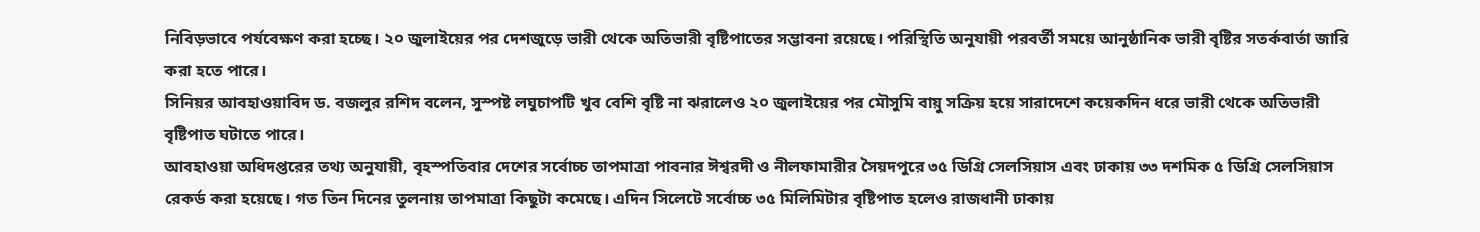নিবিড়ভাবে পর্যবেক্ষণ করা হচ্ছে। ২০ জুলাইয়ের পর দেশজুড়ে ভারী থেকে অতিভারী বৃষ্টিপাতের সম্ভাবনা রয়েছে। পরিস্থিতি অনুযায়ী পরবর্তী সময়ে আনুষ্ঠানিক ভারী বৃষ্টির সতর্কবার্তা জারি করা হতে পারে।
সিনিয়র আবহাওয়াবিদ ড. বজলুর রশিদ বলেন, সুস্পষ্ট লঘুচাপটি খুব বেশি বৃষ্টি না ঝরালেও ২০ জুলাইয়ের পর মৌসুমি বায়ু সক্রিয় হয়ে সারাদেশে কয়েকদিন ধরে ভারী থেকে অতিভারী বৃষ্টিপাত ঘটাতে পারে।
আবহাওয়া অধিদপ্তরের তথ্য অনুযায়ী, বৃহস্পতিবার দেশের সর্বোচ্চ তাপমাত্রা পাবনার ঈশ্বরদী ও নীলফামারীর সৈয়দপুরে ৩৫ ডিগ্রি সেলসিয়াস এবং ঢাকায় ৩৩ দশমিক ৫ ডিগ্রি সেলসিয়াস রেকর্ড করা হয়েছে। গত তিন দিনের তুলনায় তাপমাত্রা কিছুটা কমেছে। এদিন সিলেটে সর্বোচ্চ ৩৫ মিলিমিটার বৃষ্টিপাত হলেও রাজধানী ঢাকায়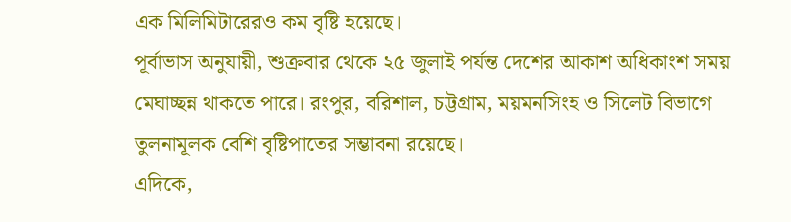এক মিলিমিটারেরও কম বৃষ্টি হয়েছে।
পূর্বাভাস অনুযায়ী, শুক্রবার থেকে ২৫ জুলাই পর্যন্ত দেশের আকাশ অধিকাংশ সময় মেঘাচ্ছন্ন থাকতে পারে। রংপুর, বরিশাল, চট্টগ্রাম, ময়মনসিংহ ও সিলেট বিভাগে তুলনামূলক বেশি বৃষ্টিপাতের সম্ভাবনা রয়েছে।
এদিকে,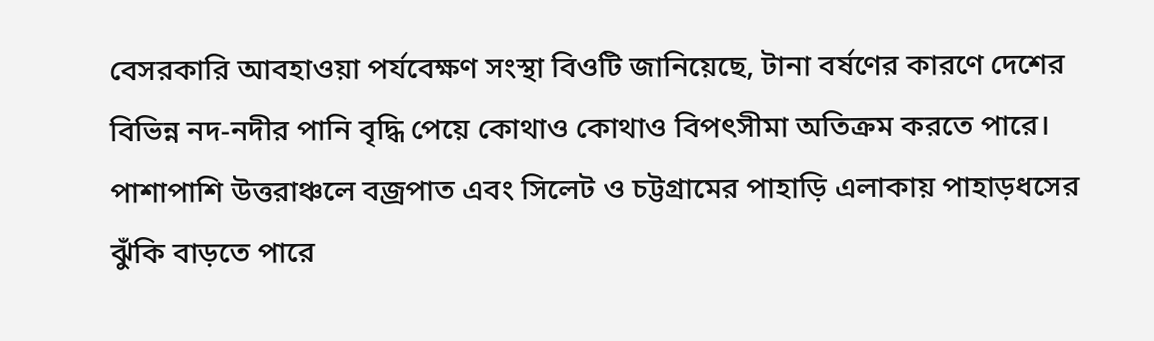বেসরকারি আবহাওয়া পর্যবেক্ষণ সংস্থা বিওটি জানিয়েছে, টানা বর্ষণের কারণে দেশের বিভিন্ন নদ-নদীর পানি বৃদ্ধি পেয়ে কোথাও কোথাও বিপৎসীমা অতিক্রম করতে পারে। পাশাপাশি উত্তরাঞ্চলে বজ্রপাত এবং সিলেট ও চট্টগ্রামের পাহাড়ি এলাকায় পাহাড়ধসের ঝুঁকি বাড়তে পারে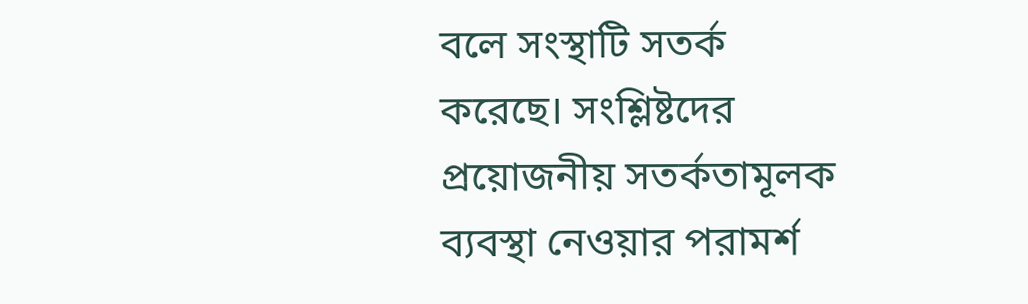বলে সংস্থাটি সতর্ক করেছে। সংশ্লিষ্টদের প্রয়োজনীয় সতর্কতামূলক ব্যবস্থা নেওয়ার পরামর্শ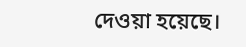দেওয়া হয়েছে।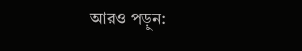আরও পড়ুন: